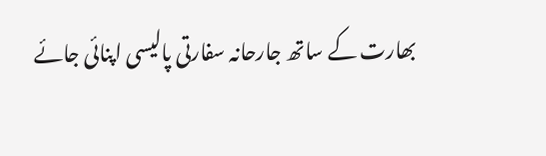بھارت کے ساتھ جارحانہ سفارتی پالیسی اپنائی جائے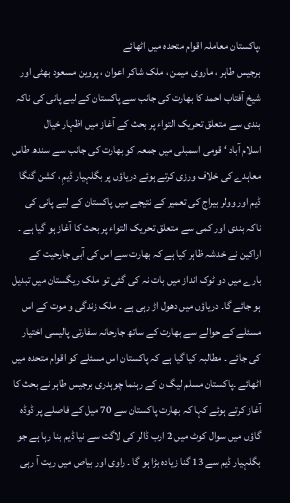،پاکستان معاملہ اقوام متحدہ میں اٹھائے
برجیس طاہر ، ماروی میمن ، ملک شاکر اعوان ، پروین مسعود بھٹی اور شیخ آفتاب احمد کا بھارت کی جانب سے پاکستان کے لیے پانی کی ناکہ بندی سے متعلق تحریک التواء پر بحث کے آغاز میں اظہار خیال
اسلام آباد ‘ قومی اسمبلی میں جمعہ کو بھارت کی جانب سے سندھ طاس معاہدے کی خلاف ورزی کرتے ہوئے دریاؤں پر بگلہیار ڈیمِ ، کشن گنگا ڈیم اور وولر بیراج کی تعمیر کے نتیجے میں پاکستان کے لیے پانی کی ناکہ بندی اور کمی سے متعلق تحریک التواء پر بحث کا آغاز ہو گیا ہے ۔ اراکین نے خدشہ ظاہر کیا ہے کہ بھارت سے اس کی آبی جارحیت کے بارے میں دو ٹوک انداز میں بات نہ کی گئی تو ملک ریگستان میں تبدیل ہو جائے گا۔ دریاؤں میں دھول اڑ رہی ہے ۔ ملک زندگی و موت کے اس مسئلے کے حوالے سے بھارت کے ساتھ جارحانہ سفارتی پالیسی اختیار کی جائے ۔ مطالبہ کیا گیا ہے کہ پاکستان اس مسئلے کو اقوام متحدہ میں اٹھائے ۔پاکستان مسلم لیگ ن کے رہنما چوہدری برجیس طاہر نے بحث کا آغاز کرتے ہوئے کہا کہ بھارت پاکستان سے 70 میل کے فاصلے پر ڈوڈہ گاؤں میں سوال کوٹ میں 2 ارب ڈالر کی لاگت سے نیا ڈیم بنا رہا ہے جو بگلہیار ڈیم سے 13 گنا زیادہ بڑا ہو گا ۔ راوی اور بیاص میں ریت آ رہی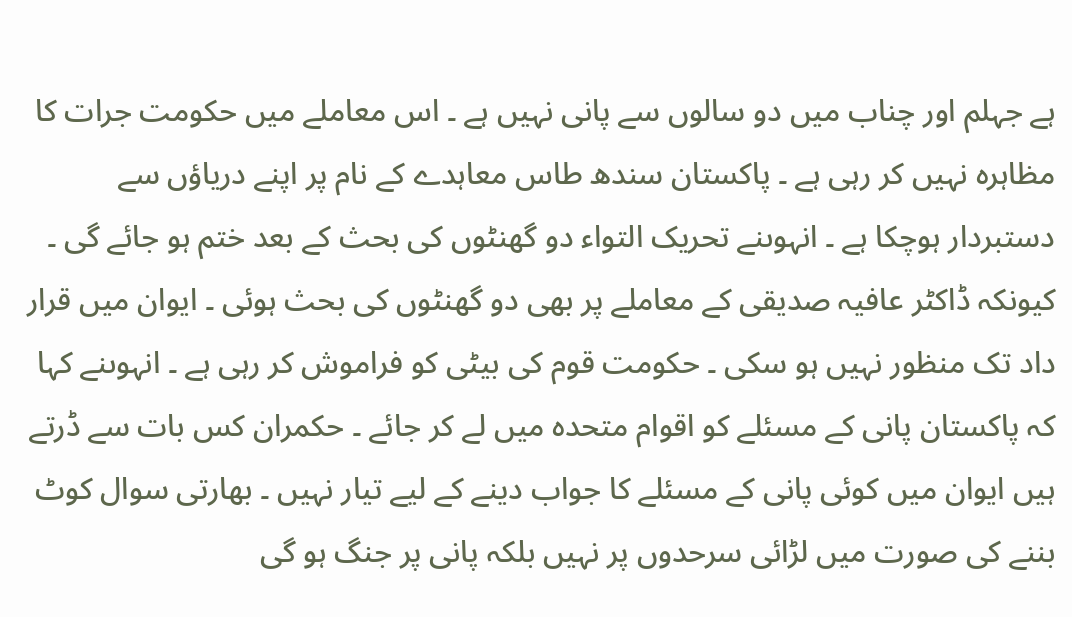ہے جہلم اور چناب میں دو سالوں سے پانی نہیں ہے ۔ اس معاملے میں حکومت جرات کا مظاہرہ نہیں کر رہی ہے ۔ پاکستان سندھ طاس معاہدے کے نام پر اپنے دریاؤں سے دستبردار ہوچکا ہے ۔ انہوںنے تحریک التواء دو گھنٹوں کی بحث کے بعد ختم ہو جائے گی ۔ کیونکہ ڈاکٹر عافیہ صدیقی کے معاملے پر بھی دو گھنٹوں کی بحث ہوئی ۔ ایوان میں قرار داد تک منظور نہیں ہو سکی ۔ حکومت قوم کی بیٹی کو فراموش کر رہی ہے ۔ انہوںنے کہا کہ پاکستان پانی کے مسئلے کو اقوام متحدہ میں لے کر جائے ۔ حکمران کس بات سے ڈرتے ہیں ایوان میں کوئی پانی کے مسئلے کا جواب دینے کے لیے تیار نہیں ۔ بھارتی سوال کوٹ بننے کی صورت میں لڑائی سرحدوں پر نہیں بلکہ پانی پر جنگ ہو گی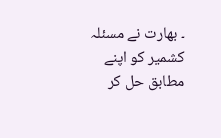۔ بھارت نے مسئلہ کشمیر کو اپنے مطابق حل کر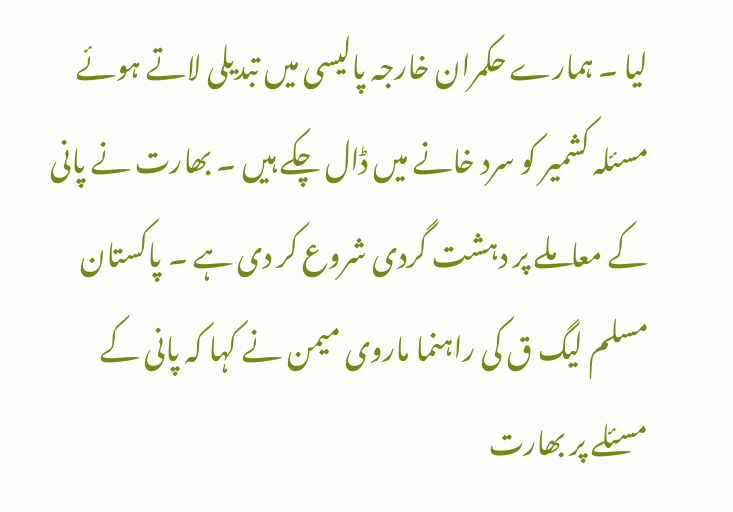لیا ۔ ہمارے حکمران خارجہ پالیسی میں تبدیلی لاتے ہوئے مسئلہ کشمیر کو سرد خانے میں ڈال چکے ہیں ۔ بھارت نے پانی کے معاملے پر دہشت گردی شروع کر دی ہے ۔ پاکستان مسلم لیگ ق کی راہنما ماروی میمن نے کہا کہ پانی کے مسئلے پر بھارت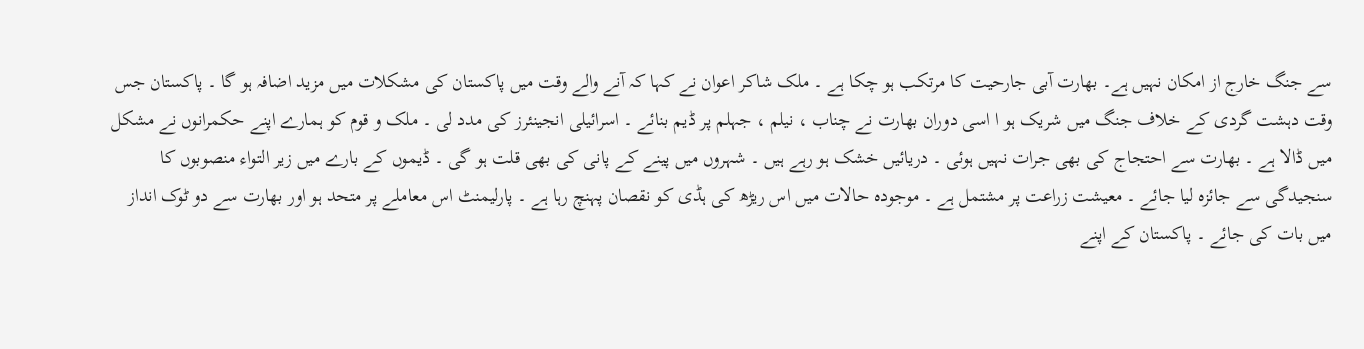سے جنگ خارج از امکان نہیں ہے۔ بھارت آبی جارحیت کا مرتکب ہو چکا ہے ۔ ملک شاکر اعوان نے کہا کہ آنے والے وقت میں پاکستان کی مشکلات میں مزید اضافہ ہو گا ۔ پاکستان جس وقت دہشت گردی کے خلاف جنگ میں شریک ہو ا اسی دوران بھارت نے چناب ، نیلم ، جہلم پر ڈیم بنائے ۔ اسرائیلی انجینئرز کی مدد لی ۔ ملک و قوم کو ہمارے اپنے حکمرانوں نے مشکل میں ڈالا ہے ۔ بھارت سے احتجاج کی بھی جرات نہیں ہوئی ۔ دریائیں خشک ہو رہے ہیں ۔ شہروں میں پینے کے پانی کی بھی قلت ہو گی ۔ ڈیموں کے بارے میں زیر التواء منصوبوں کا سنجیدگی سے جائزہ لیا جائے ۔ معیشت زراعت پر مشتمل ہے ۔ موجودہ حالات میں اس ریڑھ کی ہڈی کو نقصان پہنچ رہا ہے ۔ پارلیمنٹ اس معاملے پر متحد ہو اور بھارت سے دو ٹوک انداز میں بات کی جائے ۔ پاکستان کے اپنے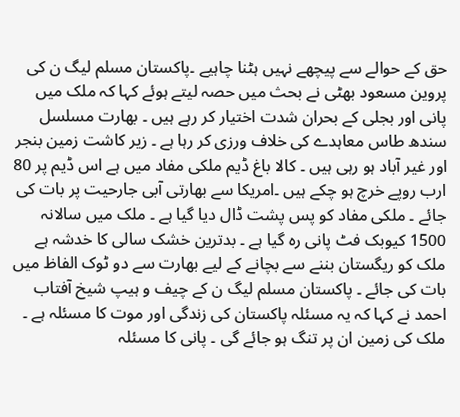حق کے حوالے سے پیچھے نہیں ہٹنا چاہیے ۔پاکستان مسلم لیگ ن کی پروین مسعود بھٹی نے بحث میں حصہ لیتے ہوئے کہا کہ ملک میں پانی اور بجلی کے بحران شدت اختیار کر رہے ہیں ۔ بھارت مسلسل سندھ طاس معاہدے کی خلاف ورزی کر رہا ہے ۔ زیر کاشت زمین بنجر اور غیر آباد ہو رہی ہیں ۔ کالا باغ ڈیم ملکی مفاد میں ہے اس ڈیم پر 80 ارب روپے خرچ ہو چکے ہیں ۔امریکا سے بھارتی آبی جارحیت پر بات کی جائے ۔ ملکی مفاد کو پس پشت ڈال دیا گیا ہے ۔ ملک میں سالانہ 1500 کیوبک فٹ پانی رہ گیا ہے ۔ بدترین خشک سالی کا خدشہ ہے ملک کو ریگستان بننے سے بچانے کے لیے بھارت سے دو ٹوک الفاظ میں بات کی جائے ۔ پاکستان مسلم لیگ ن کے چیف و ہیپ شیخ آفتاب احمد نے کہا کہ یہ مسئلہ پاکستان کی زندگی اور موت کا مسئلہ ہے ۔ ملک کی زمین ان پر تنگ ہو جائے گی ۔ پانی کا مسئلہ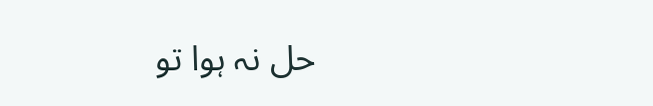حل نہ ہوا تو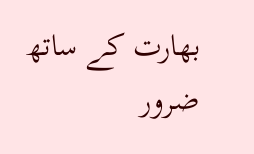بھارت کے ساتھ ضرور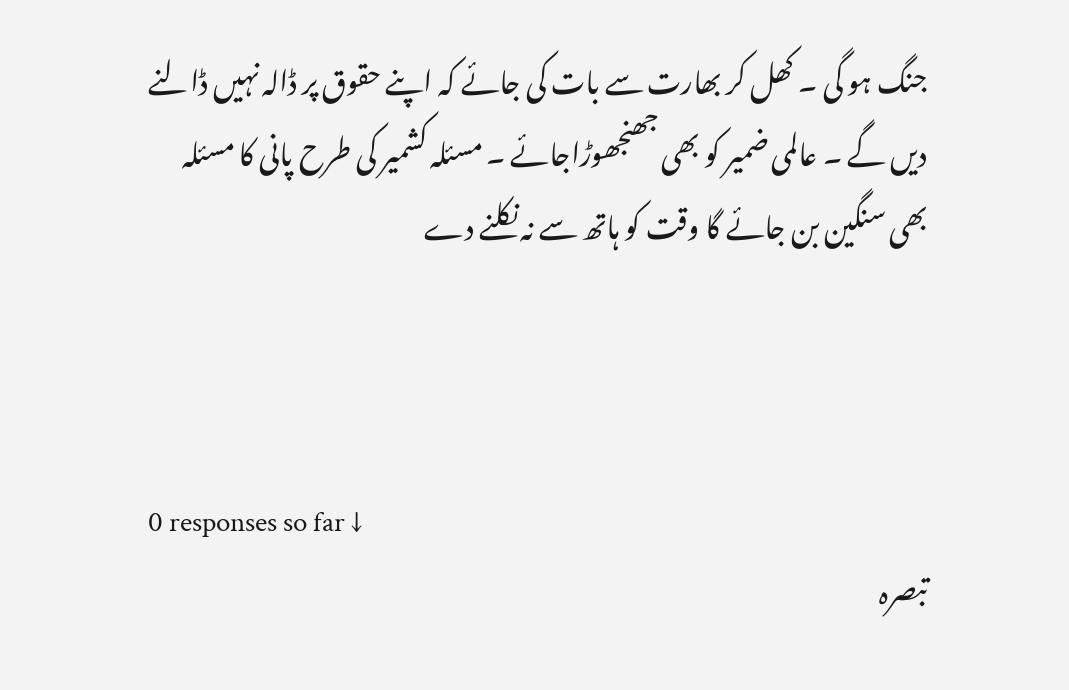جنگ ہو گی ۔ کھل کر بھارت سے بات کی جائے کہ اپنے حقوق پر ڈالہ نہیں ڈالنے دیں گے ۔ عالمی ضمیر کو بھی جھنجھوڑاجائے ۔ مسئلہ کشمیر کی طرح پانی کا مسئلہ بھی سنگین بن جائے گا وقت کو ہاتھ سے نہ نکلنے دے



0 responses so far ↓
تبصرہ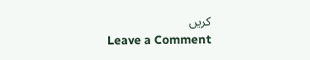کریں
Leave a Comment